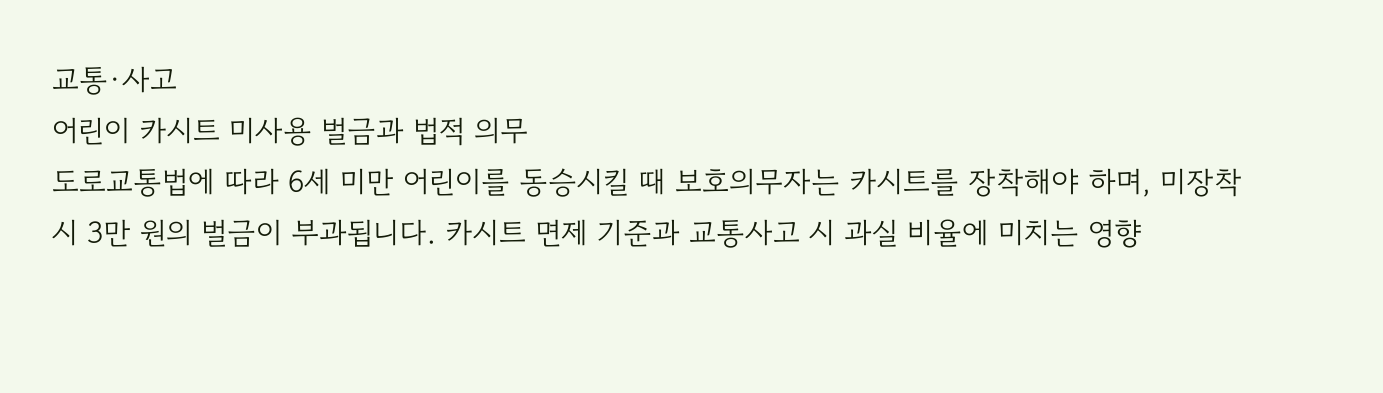교통·사고
어린이 카시트 미사용 벌금과 법적 의무
도로교통법에 따라 6세 미만 어린이를 동승시킬 때 보호의무자는 카시트를 장착해야 하며, 미장착 시 3만 원의 벌금이 부과됩니다. 카시트 면제 기준과 교통사고 시 과실 비율에 미치는 영향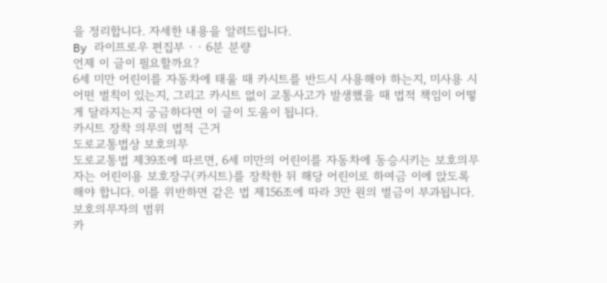을 정리합니다. 자세한 내용을 알려드립니다.
By 라이프로우 편집부 · · 6분 분량
언제 이 글이 필요할까요?
6세 미만 어린이를 자동차에 태울 때 카시트를 반드시 사용해야 하는지, 미사용 시 어떤 벌칙이 있는지, 그리고 카시트 없이 교통사고가 발생했을 때 법적 책임이 어떻게 달라지는지 궁금하다면 이 글이 도움이 됩니다.
카시트 장착 의무의 법적 근거
도로교통법상 보호의무
도로교통법 제39조에 따르면, 6세 미만의 어린이를 자동차에 동승시키는 보호의무자는 어린이용 보호장구(카시트)를 장착한 뒤 해당 어린이로 하여금 이에 앉도록 해야 합니다. 이를 위반하면 같은 법 제156조에 따라 3만 원의 벌금이 부과됩니다.
보호의무자의 범위
카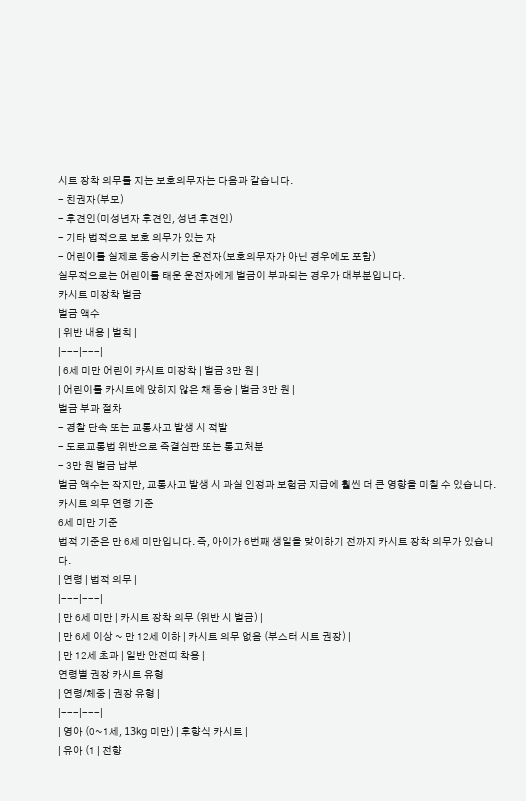시트 장착 의무를 지는 보호의무자는 다음과 같습니다.
- 친권자(부모)
- 후견인(미성년자 후견인, 성년 후견인)
- 기타 법적으로 보호 의무가 있는 자
- 어린이를 실제로 동승시키는 운전자(보호의무자가 아닌 경우에도 포함)
실무적으로는 어린이를 태운 운전자에게 벌금이 부과되는 경우가 대부분입니다.
카시트 미장착 벌금
벌금 액수
| 위반 내용 | 벌칙 |
|---|---|
| 6세 미만 어린이 카시트 미장착 | 벌금 3만 원 |
| 어린이를 카시트에 앉히지 않은 채 동승 | 벌금 3만 원 |
벌금 부과 절차
- 경찰 단속 또는 교통사고 발생 시 적발
- 도로교통법 위반으로 즉결심판 또는 통고처분
- 3만 원 벌금 납부
벌금 액수는 작지만, 교통사고 발생 시 과실 인정과 보험금 지급에 훨씬 더 큰 영향을 미칠 수 있습니다.
카시트 의무 연령 기준
6세 미만 기준
법적 기준은 만 6세 미만입니다. 즉, 아이가 6번째 생일을 맞이하기 전까지 카시트 장착 의무가 있습니다.
| 연령 | 법적 의무 |
|---|---|
| 만 6세 미만 | 카시트 장착 의무 (위반 시 벌금) |
| 만 6세 이상 ~ 만 12세 이하 | 카시트 의무 없음 (부스터 시트 권장) |
| 만 12세 초과 | 일반 안전띠 착용 |
연령별 권장 카시트 유형
| 연령/체중 | 권장 유형 |
|---|---|
| 영아 (0~1세, 13kg 미만) | 후향식 카시트 |
| 유아 (1 | 전향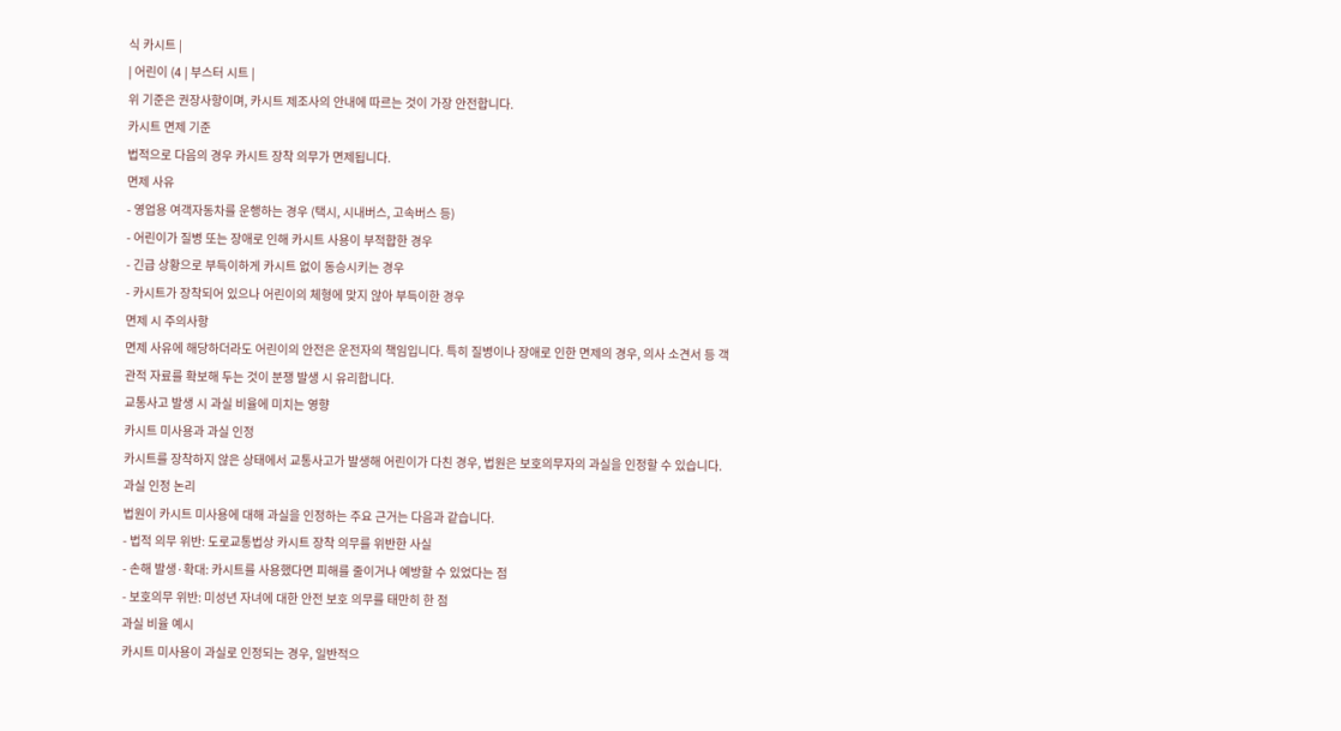식 카시트 |
| 어린이 (4 | 부스터 시트 |
위 기준은 권장사항이며, 카시트 제조사의 안내에 따르는 것이 가장 안전합니다.
카시트 면제 기준
법적으로 다음의 경우 카시트 장착 의무가 면제됩니다.
면제 사유
- 영업용 여객자동차를 운행하는 경우 (택시, 시내버스, 고속버스 등)
- 어린이가 질병 또는 장애로 인해 카시트 사용이 부적합한 경우
- 긴급 상황으로 부득이하게 카시트 없이 동승시키는 경우
- 카시트가 장착되어 있으나 어린이의 체형에 맞지 않아 부득이한 경우
면제 시 주의사항
면제 사유에 해당하더라도 어린이의 안전은 운전자의 책임입니다. 특히 질병이나 장애로 인한 면제의 경우, 의사 소견서 등 객관적 자료를 확보해 두는 것이 분쟁 발생 시 유리합니다.
교통사고 발생 시 과실 비율에 미치는 영향
카시트 미사용과 과실 인정
카시트를 장착하지 않은 상태에서 교통사고가 발생해 어린이가 다친 경우, 법원은 보호의무자의 과실을 인정할 수 있습니다.
과실 인정 논리
법원이 카시트 미사용에 대해 과실을 인정하는 주요 근거는 다음과 같습니다.
- 법적 의무 위반: 도로교통법상 카시트 장착 의무를 위반한 사실
- 손해 발생·확대: 카시트를 사용했다면 피해를 줄이거나 예방할 수 있었다는 점
- 보호의무 위반: 미성년 자녀에 대한 안전 보호 의무를 태만히 한 점
과실 비율 예시
카시트 미사용이 과실로 인정되는 경우, 일반적으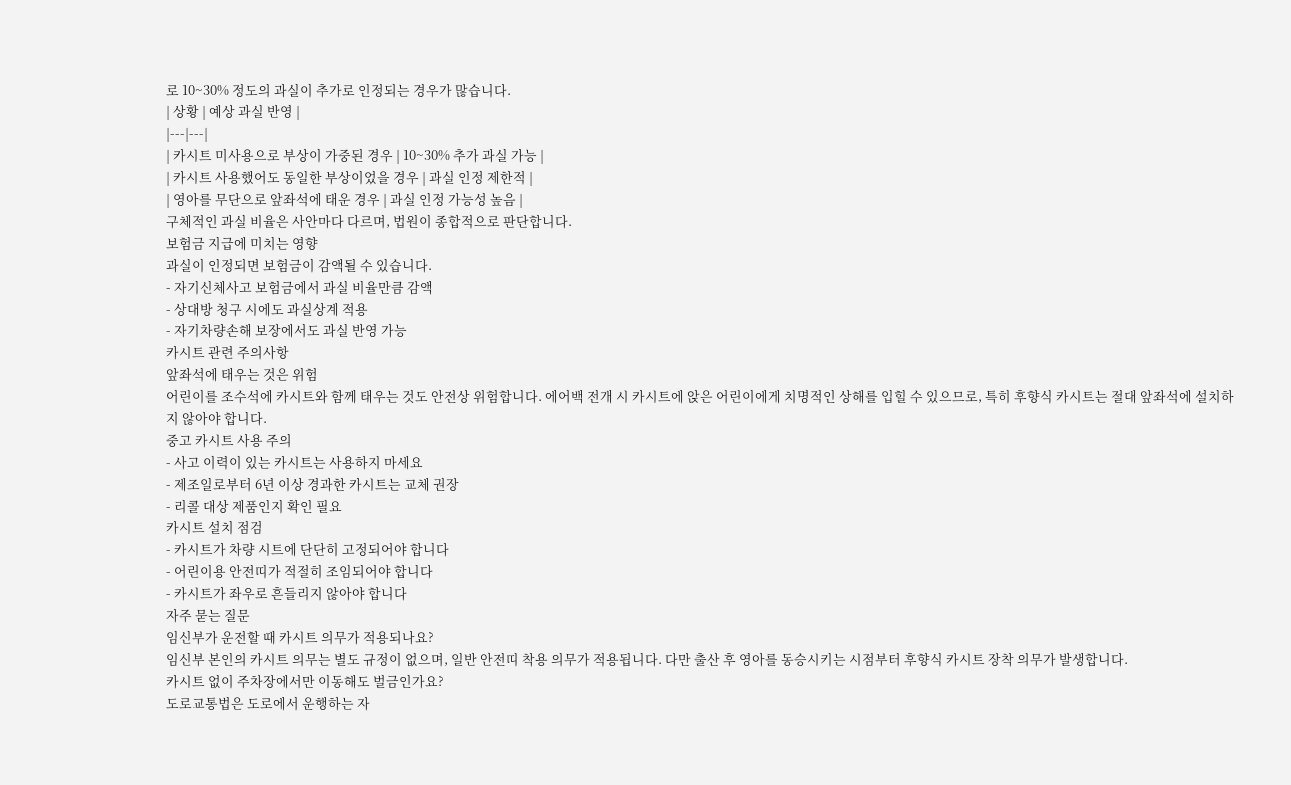로 10~30% 정도의 과실이 추가로 인정되는 경우가 많습니다.
| 상황 | 예상 과실 반영 |
|---|---|
| 카시트 미사용으로 부상이 가중된 경우 | 10~30% 추가 과실 가능 |
| 카시트 사용했어도 동일한 부상이었을 경우 | 과실 인정 제한적 |
| 영아를 무단으로 앞좌석에 태운 경우 | 과실 인정 가능성 높음 |
구체적인 과실 비율은 사안마다 다르며, 법원이 종합적으로 판단합니다.
보험금 지급에 미치는 영향
과실이 인정되면 보험금이 감액될 수 있습니다.
- 자기신체사고 보험금에서 과실 비율만큼 감액
- 상대방 청구 시에도 과실상계 적용
- 자기차량손해 보장에서도 과실 반영 가능
카시트 관련 주의사항
앞좌석에 태우는 것은 위험
어린이를 조수석에 카시트와 함께 태우는 것도 안전상 위험합니다. 에어백 전개 시 카시트에 앉은 어린이에게 치명적인 상해를 입힐 수 있으므로, 특히 후향식 카시트는 절대 앞좌석에 설치하지 않아야 합니다.
중고 카시트 사용 주의
- 사고 이력이 있는 카시트는 사용하지 마세요
- 제조일로부터 6년 이상 경과한 카시트는 교체 권장
- 리콜 대상 제품인지 확인 필요
카시트 설치 점검
- 카시트가 차량 시트에 단단히 고정되어야 합니다
- 어린이용 안전띠가 적절히 조임되어야 합니다
- 카시트가 좌우로 흔들리지 않아야 합니다
자주 묻는 질문
임신부가 운전할 때 카시트 의무가 적용되나요?
임신부 본인의 카시트 의무는 별도 규정이 없으며, 일반 안전띠 착용 의무가 적용됩니다. 다만 출산 후 영아를 동승시키는 시점부터 후향식 카시트 장착 의무가 발생합니다.
카시트 없이 주차장에서만 이동해도 벌금인가요?
도로교통법은 도로에서 운행하는 자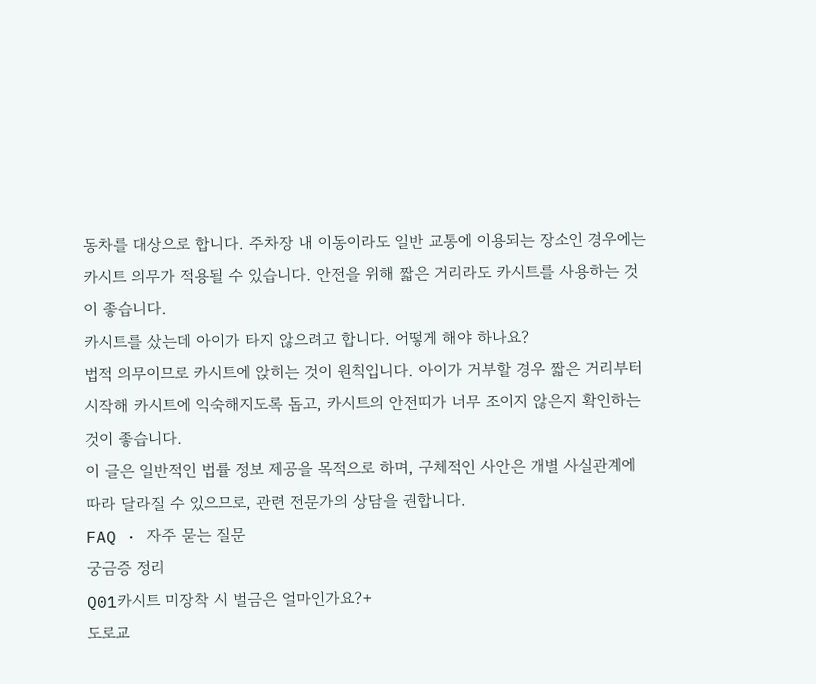동차를 대상으로 합니다. 주차장 내 이동이라도 일반 교통에 이용되는 장소인 경우에는 카시트 의무가 적용될 수 있습니다. 안전을 위해 짧은 거리라도 카시트를 사용하는 것이 좋습니다.
카시트를 샀는데 아이가 타지 않으려고 합니다. 어떻게 해야 하나요?
법적 의무이므로 카시트에 앉히는 것이 원칙입니다. 아이가 거부할 경우 짧은 거리부터 시작해 카시트에 익숙해지도록 돕고, 카시트의 안전띠가 너무 조이지 않은지 확인하는 것이 좋습니다.
이 글은 일반적인 법률 정보 제공을 목적으로 하며, 구체적인 사안은 개별 사실관계에 따라 달라질 수 있으므로, 관련 전문가의 상담을 권합니다.
FAQ · 자주 묻는 질문
궁금증 정리
Q01카시트 미장착 시 벌금은 얼마인가요?+
도로교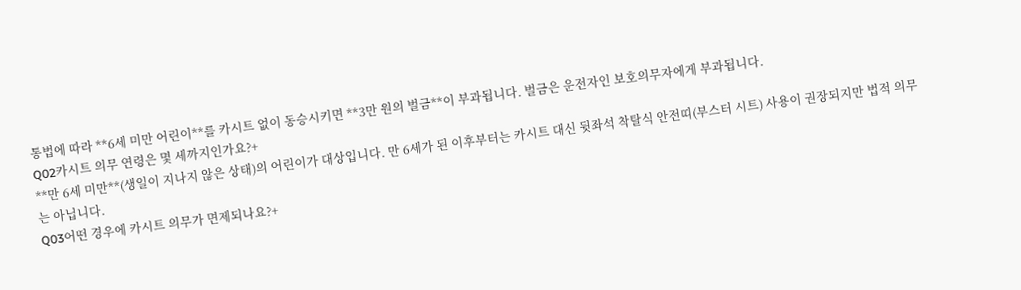통법에 따라 **6세 미만 어린이**를 카시트 없이 동승시키면 **3만 원의 벌금**이 부과됩니다. 벌금은 운전자인 보호의무자에게 부과됩니다.
Q02카시트 의무 연령은 몇 세까지인가요?+
**만 6세 미만**(생일이 지나지 않은 상태)의 어린이가 대상입니다. 만 6세가 된 이후부터는 카시트 대신 뒷좌석 착탈식 안전띠(부스터 시트) 사용이 권장되지만 법적 의무는 아닙니다.
Q03어떤 경우에 카시트 의무가 면제되나요?+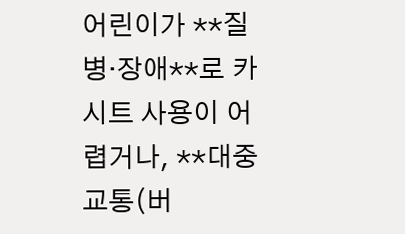어린이가 **질병·장애**로 카시트 사용이 어렵거나, **대중교통(버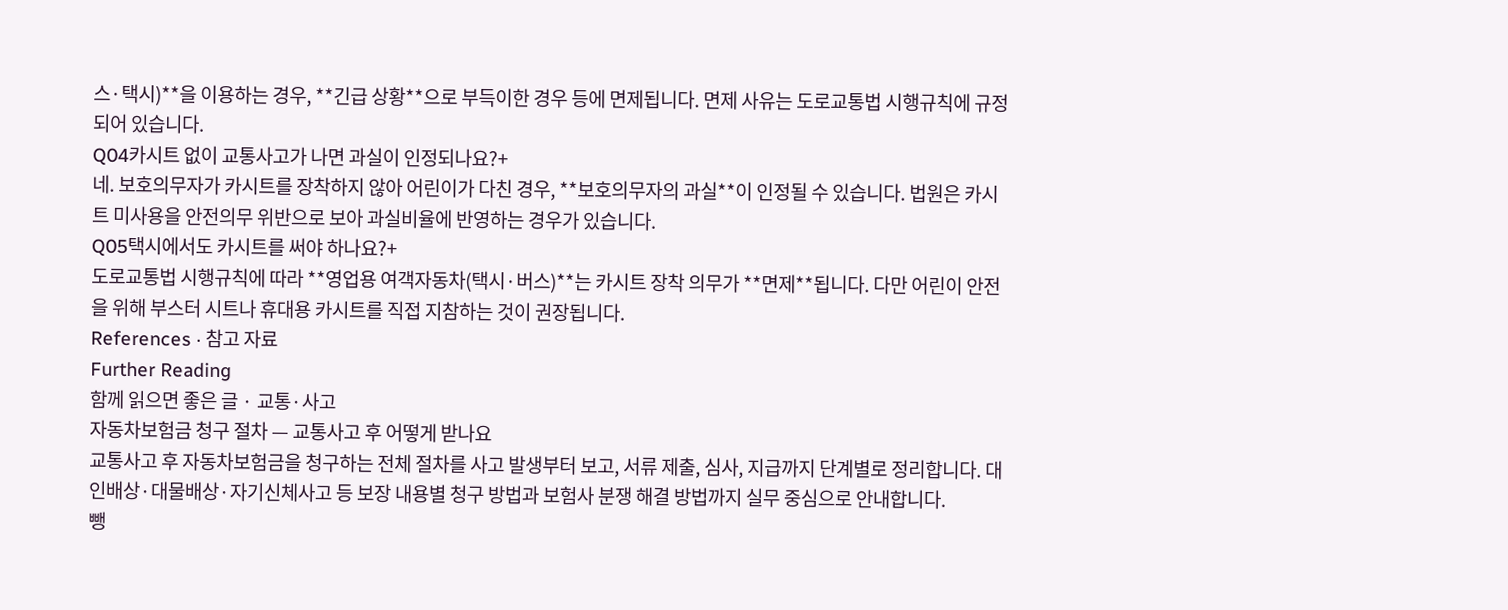스·택시)**을 이용하는 경우, **긴급 상황**으로 부득이한 경우 등에 면제됩니다. 면제 사유는 도로교통법 시행규칙에 규정되어 있습니다.
Q04카시트 없이 교통사고가 나면 과실이 인정되나요?+
네. 보호의무자가 카시트를 장착하지 않아 어린이가 다친 경우, **보호의무자의 과실**이 인정될 수 있습니다. 법원은 카시트 미사용을 안전의무 위반으로 보아 과실비율에 반영하는 경우가 있습니다.
Q05택시에서도 카시트를 써야 하나요?+
도로교통법 시행규칙에 따라 **영업용 여객자동차(택시·버스)**는 카시트 장착 의무가 **면제**됩니다. 다만 어린이 안전을 위해 부스터 시트나 휴대용 카시트를 직접 지참하는 것이 권장됩니다.
References · 참고 자료
Further Reading
함께 읽으면 좋은 글 · 교통·사고
자동차보험금 청구 절차 — 교통사고 후 어떻게 받나요
교통사고 후 자동차보험금을 청구하는 전체 절차를 사고 발생부터 보고, 서류 제출, 심사, 지급까지 단계별로 정리합니다. 대인배상·대물배상·자기신체사고 등 보장 내용별 청구 방법과 보험사 분쟁 해결 방법까지 실무 중심으로 안내합니다.
뺑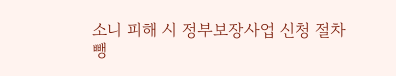소니 피해 시 정부보장사업 신청 절차
뺑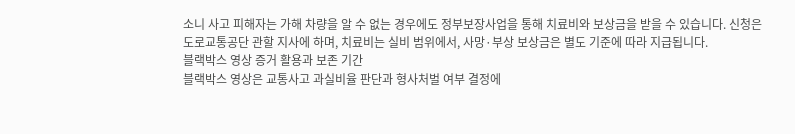소니 사고 피해자는 가해 차량을 알 수 없는 경우에도 정부보장사업을 통해 치료비와 보상금을 받을 수 있습니다. 신청은 도로교통공단 관할 지사에 하며, 치료비는 실비 범위에서, 사망·부상 보상금은 별도 기준에 따라 지급됩니다.
블랙박스 영상 증거 활용과 보존 기간
블랙박스 영상은 교통사고 과실비율 판단과 형사처벌 여부 결정에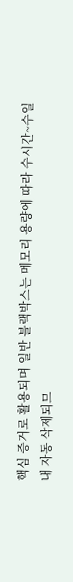핵심 증거로 활용되며 일반 블랙박스는 메모리 용량에 따라 수시간~수일 내 자동 삭제되므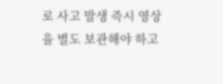로 사고 발생 즉시 영상을 별도 보관해야 하고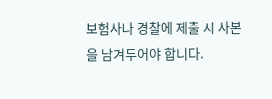보험사나 경찰에 제출 시 사본을 남겨두어야 합니다.